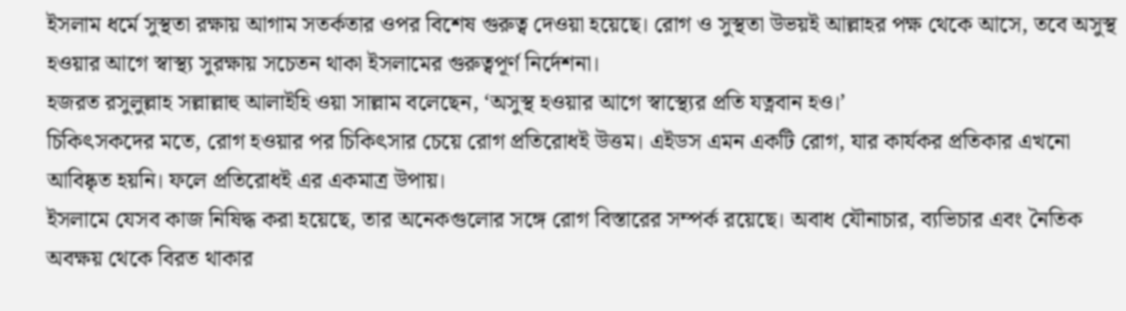ইসলাম ধর্মে সুস্থতা রক্ষায় আগাম সতর্কতার ওপর বিশেষ গুরুত্ব দেওয়া হয়েছে। রোগ ও সুস্থতা উভয়ই আল্লাহর পক্ষ থেকে আসে, তবে অসুস্থ হওয়ার আগে স্বাস্থ্য সুরক্ষায় সচেতন থাকা ইসলামের গুরুত্বপূর্ণ নির্দেশনা।
হজরত রসুলুল্লাহ সল্লাল্লাহু আলাইহি ওয়া সাল্লাম বলেছেন, ‘অসুস্থ হওয়ার আগে স্বাস্থ্যের প্রতি যত্নবান হও।’
চিকিৎসকদের মতে, রোগ হওয়ার পর চিকিৎসার চেয়ে রোগ প্রতিরোধই উত্তম। এইডস এমন একটি রোগ, যার কার্যকর প্রতিকার এখনো আবিষ্কৃত হয়নি। ফলে প্রতিরোধই এর একমাত্র উপায়।
ইসলামে যেসব কাজ নিষিদ্ধ করা হয়েছে, তার অনেকগুলোর সঙ্গে রোগ বিস্তারের সম্পর্ক রয়েছে। অবাধ যৌনাচার, ব্যভিচার এবং নৈতিক অবক্ষয় থেকে বিরত থাকার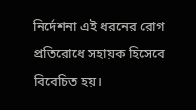নির্দেশনা এই ধরনের রোগ প্রতিরোধে সহায়ক হিসেবে বিবেচিত হয়।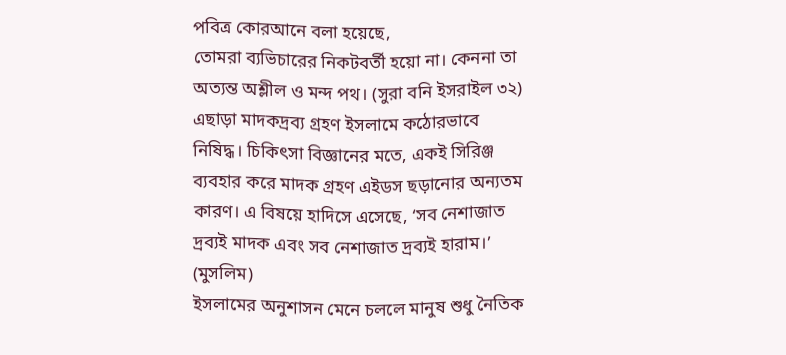পবিত্র কোরআনে বলা হয়েছে,
তোমরা ব্যভিচারের নিকটবর্তী হয়ো না। কেননা তা অত্যন্ত অশ্লীল ও মন্দ পথ। (সুরা বনি ইসরাইল ৩২)
এছাড়া মাদকদ্রব্য গ্রহণ ইসলামে কঠোরভাবে নিষিদ্ধ। চিকিৎসা বিজ্ঞানের মতে, একই সিরিঞ্জ ব্যবহার করে মাদক গ্রহণ এইডস ছড়ানোর অন্যতম কারণ। এ বিষয়ে হাদিসে এসেছে, ‘সব নেশাজাত দ্রব্যই মাদক এবং সব নেশাজাত দ্রব্যই হারাম।’ (মুসলিম)
ইসলামের অনুশাসন মেনে চললে মানুষ শুধু নৈতিক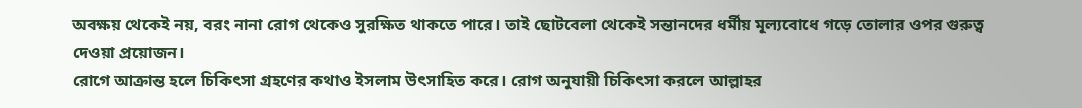অবক্ষয় থেকেই নয়, বরং নানা রোগ থেকেও সুরক্ষিত থাকতে পারে। তাই ছোটবেলা থেকেই সন্তানদের ধর্মীয় মূল্যবোধে গড়ে তোলার ওপর গুরুত্ব দেওয়া প্রয়োজন।
রোগে আক্রান্ত হলে চিকিৎসা গ্রহণের কথাও ইসলাম উৎসাহিত করে। রোগ অনুযায়ী চিকিৎসা করলে আল্লাহর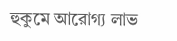হুকুমে আরোগ্য লাভ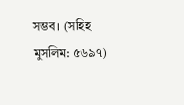সম্ভব। (সহিহ মুসলিম: ৫৬৯৭)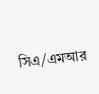সিএ/এমআর